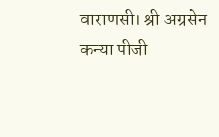वाराणसी। श्री अग्रसेन कन्या पीजी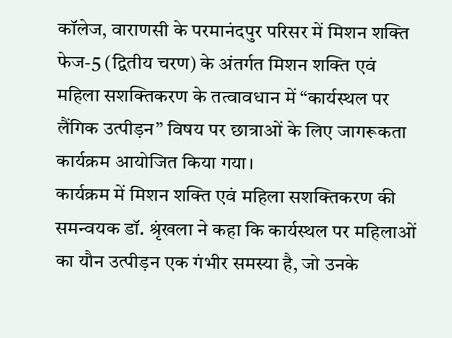कॉलेज, वाराणसी के परमानंदपुर परिसर में मिशन शक्ति फेज-5 (द्वितीय चरण) के अंतर्गत मिशन शक्ति एवं महिला सशक्तिकरण के तत्वावधान में “कार्यस्थल पर लैंगिक उत्पीड़न” विषय पर छात्राओं के लिए जागरूकता कार्यक्रम आयोजित किया गया।
कार्यक्रम में मिशन शक्ति एवं महिला सशक्तिकरण की समन्वयक डॉ. श्रृंखला ने कहा कि कार्यस्थल पर महिलाओं का यौन उत्पीड़न एक गंभीर समस्या है, जो उनके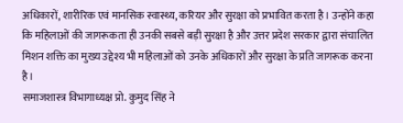अधिकारों, शारीरिक एवं मानसिक स्वास्थ्य, करियर और सुरक्षा को प्रभावित करता है। उन्होंने कहा कि महिलाओं की जागरूकता ही उनकी सबसे बड़ी सुरक्षा है और उत्तर प्रदेश सरकार द्वारा संचालित मिशन शक्ति का मुख्य उद्देश्य भी महिलाओं को उनके अधिकारों और सुरक्षा के प्रति जागरूक करना है।
समाजशास्त्र विभागाध्यक्ष प्रो. कुमुद सिंह ने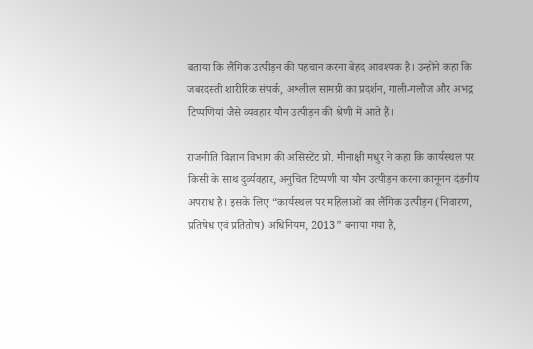बताया कि लैंगिक उत्पीड़न की पहचान करना बेहद आवश्यक है। उन्होंने कहा कि जबरदस्ती शारीरिक संपर्क, अश्लील सामग्री का प्रदर्शन, गाली-गलौज और अभद्र टिप्पणियां जैसे व्यवहार यौन उत्पीड़न की श्रेणी में आते हैं।

राजनीति विज्ञान विभाग की असिस्टेंट प्रो. मीनाक्षी मधुर ने कहा कि कार्यस्थल पर किसी के साथ दुर्व्यवहार, अनुचित टिप्पणी या यौन उत्पीड़न करना कानूनन दंडनीय अपराध है। इसके लिए “कार्यस्थल पर महिलाओं का लैंगिक उत्पीड़न (निवारण, प्रतिषेध एवं प्रतितोष) अधिनियम, 2013” बनाया गया है,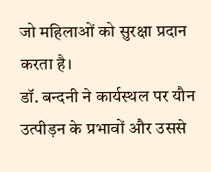जो महिलाओं को सुरक्षा प्रदान करता है।
डॉ. बन्दनी ने कार्यस्थल पर यौन उत्पीड़न के प्रभावों और उससे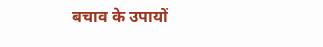बचाव के उपायों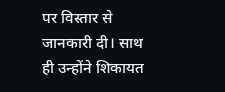पर विस्तार से जानकारी दी। साथ ही उन्होंने शिकायत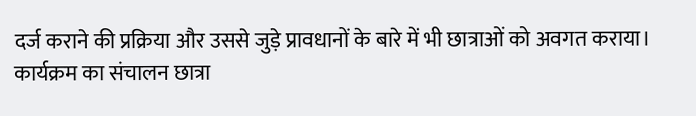दर्ज कराने की प्रक्रिया और उससे जुड़े प्रावधानों के बारे में भी छात्राओं को अवगत कराया।
कार्यक्रम का संचालन छात्रा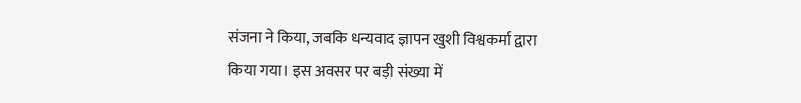संजना ने किया, जबकि धन्यवाद ज्ञापन खुशी विश्वकर्मा द्वारा किया गया। इस अवसर पर बड़ी संख्या में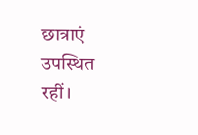छात्राएं उपस्थित रहीं।